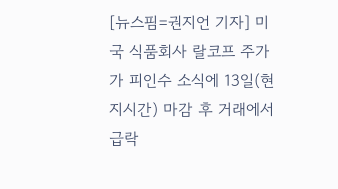[뉴스핌=권지언 기자] 미국 식품회사 랄코프 주가가 피인수 소식에 13일(현지시간) 마감 후 거래에서 급락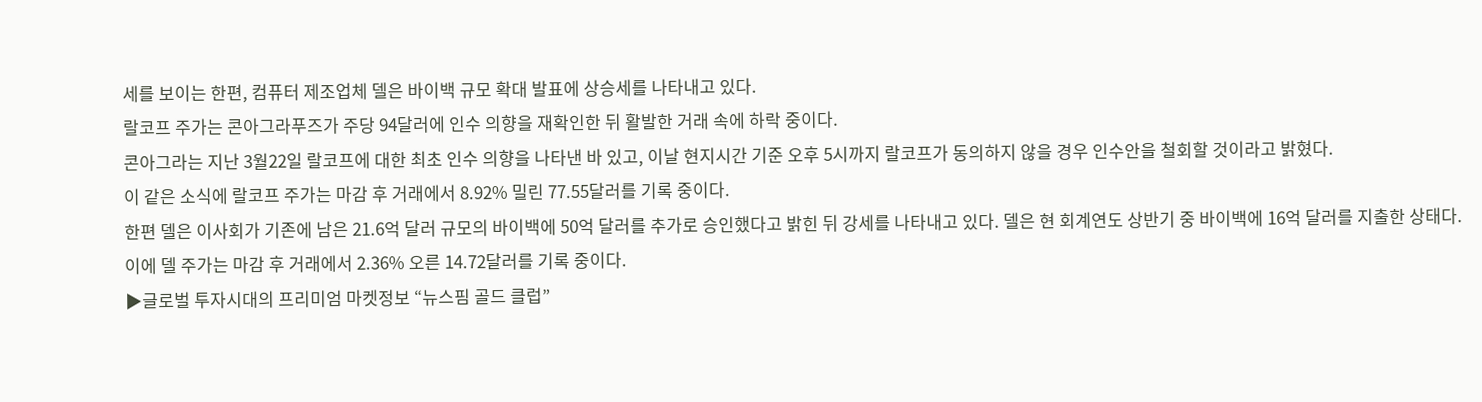세를 보이는 한편, 컴퓨터 제조업체 델은 바이백 규모 확대 발표에 상승세를 나타내고 있다.
랄코프 주가는 콘아그라푸즈가 주당 94달러에 인수 의향을 재확인한 뒤 활발한 거래 속에 하락 중이다.
콘아그라는 지난 3월22일 랄코프에 대한 최초 인수 의향을 나타낸 바 있고, 이날 현지시간 기준 오후 5시까지 랄코프가 동의하지 않을 경우 인수안을 철회할 것이라고 밝혔다.
이 같은 소식에 랄코프 주가는 마감 후 거래에서 8.92% 밀린 77.55달러를 기록 중이다.
한편 델은 이사회가 기존에 남은 21.6억 달러 규모의 바이백에 50억 달러를 추가로 승인했다고 밝힌 뒤 강세를 나타내고 있다. 델은 현 회계연도 상반기 중 바이백에 16억 달러를 지출한 상태다.
이에 델 주가는 마감 후 거래에서 2.36% 오른 14.72달러를 기록 중이다.
▶글로벌 투자시대의 프리미엄 마켓정보 “뉴스핌 골드 클럽”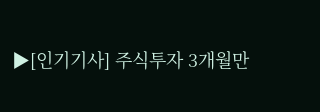▶[인기기사] 주식투자 3개월만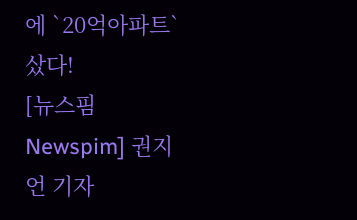에 `20억아파트` 샀다!
[뉴스핌 Newspim] 권지언 기자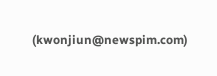(kwonjiun@newspim.com)